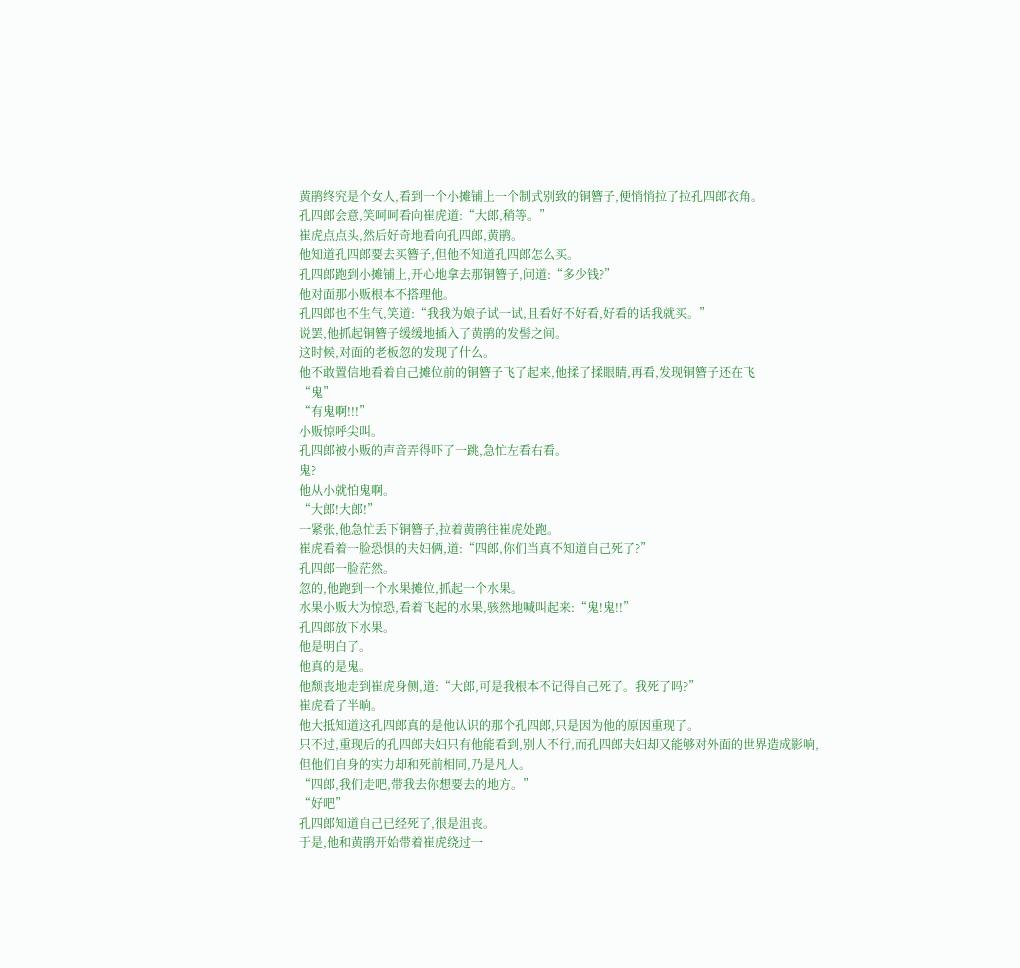黄鹃终究是个女人,看到一个小摊铺上一个制式别致的铜簪子,便悄悄拉了拉孔四郎衣角。
孔四郎会意,笑呵呵看向崔虎道:“大郎,稍等。”
崔虎点点头,然后好奇地看向孔四郎,黄鹃。
他知道孔四郎要去买簪子,但他不知道孔四郎怎么买。
孔四郎跑到小摊铺上,开心地拿去那铜簪子,问道:“多少钱?”
他对面那小贩根本不搭理他。
孔四郎也不生气,笑道:“我我为娘子试一试,且看好不好看,好看的话我就买。”
说罢,他抓起铜簪子缓缓地插入了黄鹃的发髻之间。
这时候,对面的老板忽的发现了什么。
他不敢置信地看着自己摊位前的铜簪子飞了起来,他揉了揉眼睛,再看,发现铜簪子还在飞
“鬼”
“有鬼啊!!!”
小贩惊呼尖叫。
孔四郎被小贩的声音弄得吓了一跳,急忙左看右看。
鬼?
他从小就怕鬼啊。
“大郎!大郎!”
一紧张,他急忙丢下铜簪子,拉着黄鹃往崔虎处跑。
崔虎看着一脸恐惧的夫妇俩,道:“四郎,你们当真不知道自己死了?”
孔四郎一脸茫然。
忽的,他跑到一个水果摊位,抓起一个水果。
水果小贩大为惊恐,看着飞起的水果,骇然地喊叫起来:“鬼!鬼!!”
孔四郎放下水果。
他是明白了。
他真的是鬼。
他颓丧地走到崔虎身侧,道:“大郎,可是我根本不记得自己死了。我死了吗?”
崔虎看了半晌。
他大抵知道这孔四郎真的是他认识的那个孔四郎,只是因为他的原因重现了。
只不过,重现后的孔四郎夫妇只有他能看到,别人不行,而孔四郎夫妇却又能够对外面的世界造成影响,但他们自身的实力却和死前相同,乃是凡人。
“四郎,我们走吧,带我去你想要去的地方。”
“好吧”
孔四郎知道自己已经死了,很是沮丧。
于是,他和黄鹃开始带着崔虎绕过一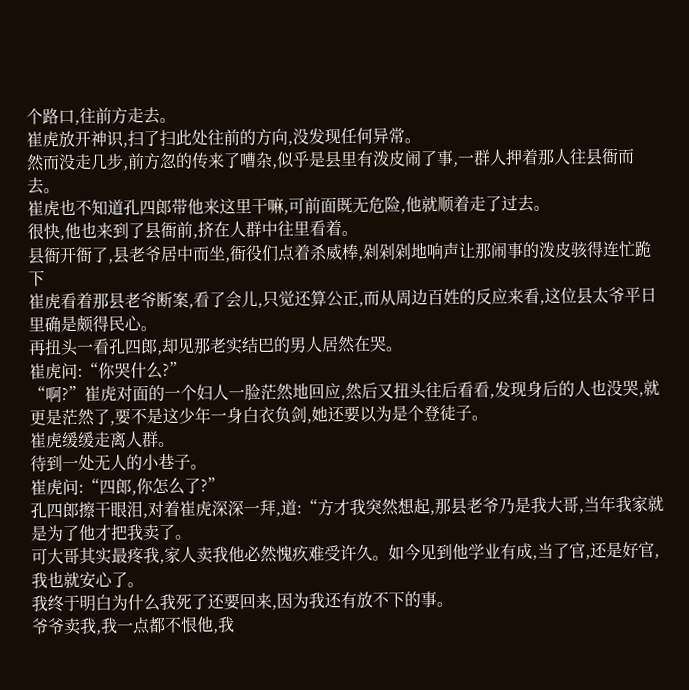个路口,往前方走去。
崔虎放开神识,扫了扫此处往前的方向,没发现任何异常。
然而没走几步,前方忽的传来了嘈杂,似乎是县里有泼皮闹了事,一群人押着那人往县衙而去。
崔虎也不知道孔四郎带他来这里干嘛,可前面既无危险,他就顺着走了过去。
很快,他也来到了县衙前,挤在人群中往里看着。
县衙开衙了,县老爷居中而坐,衙役们点着杀威棒,剁剁剁地响声让那闹事的泼皮骇得连忙跪下
崔虎看着那县老爷断案,看了会儿,只觉还算公正,而从周边百姓的反应来看,这位县太爷平日里确是颇得民心。
再扭头一看孔四郎,却见那老实结巴的男人居然在哭。
崔虎问:“你哭什么?”
“啊?”崔虎对面的一个妇人一脸茫然地回应,然后又扭头往后看看,发现身后的人也没哭,就更是茫然了,要不是这少年一身白衣负剑,她还要以为是个登徒子。
崔虎缓缓走离人群。
待到一处无人的小巷子。
崔虎问:“四郎,你怎么了?”
孔四郎擦干眼泪,对着崔虎深深一拜,道:“方才我突然想起,那县老爷乃是我大哥,当年我家就是为了他才把我卖了。
可大哥其实最疼我,家人卖我他必然愧疚难受许久。如今见到他学业有成,当了官,还是好官,我也就安心了。
我终于明白为什么我死了还要回来,因为我还有放不下的事。
爷爷卖我,我一点都不恨他,我